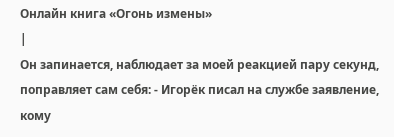Онлайн книга «Огонь измены»
|
Он запинается, наблюдает за моей реакцией пару секунд, поправляет сам себя: - Игорёк писал на службе заявление, кому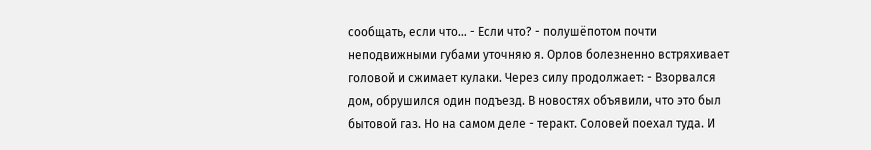сообщать, если что... - Если что? - полушёпотом почти неподвижными губами уточняю я. Орлов болезненно встряхивает головой и сжимает кулаки. Через силу продолжает: - Взорвался дом, обрушился один подъезд. В новостях объявили, что это был бытовой газ. Но на самом деле - теракт. Соловей поехал туда. И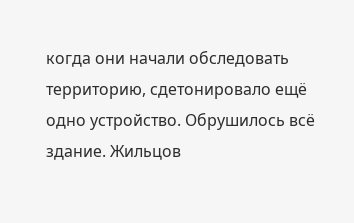когда они начали обследовать территорию, сдетонировало ещё одно устройство. Обрушилось всё здание. Жильцов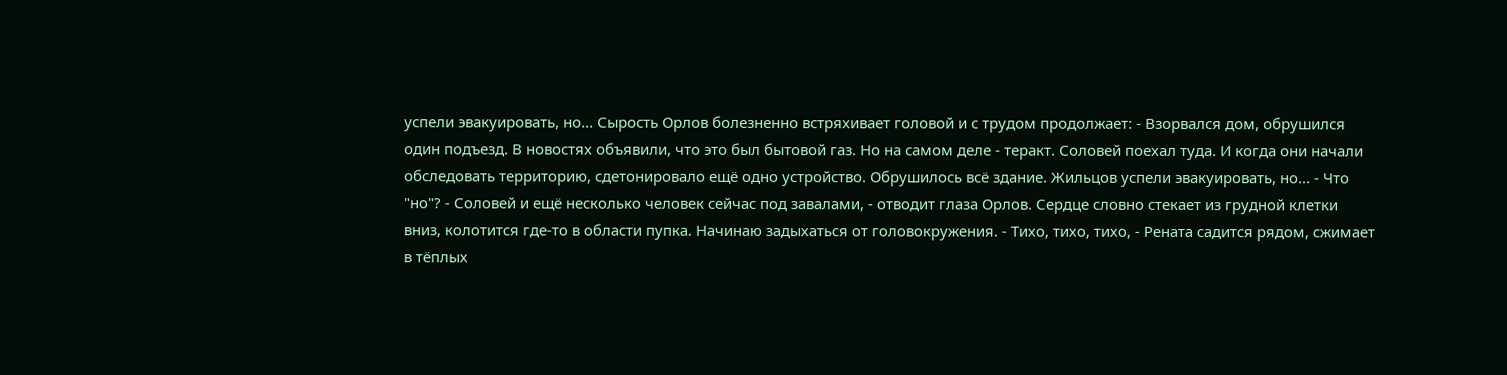успели эвакуировать, но... Сырость Орлов болезненно встряхивает головой и с трудом продолжает: - Взорвался дом, обрушился один подъезд. В новостях объявили, что это был бытовой газ. Но на самом деле - теракт. Соловей поехал туда. И когда они начали обследовать территорию, сдетонировало ещё одно устройство. Обрушилось всё здание. Жильцов успели эвакуировать, но... - Что "но"? - Соловей и ещё несколько человек сейчас под завалами, - отводит глаза Орлов. Сердце словно стекает из грудной клетки вниз, колотится где-то в области пупка. Начинаю задыхаться от головокружения. - Тихо, тихо, тихо, - Рената садится рядом, сжимает в тёплых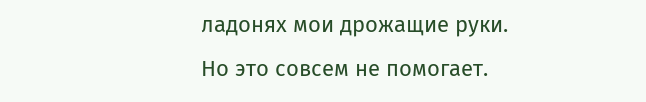ладонях мои дрожащие руки. Но это совсем не помогает.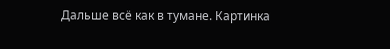Дальше всё как в тумане. Картинка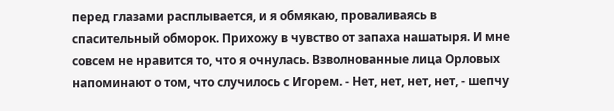перед глазами расплывается, и я обмякаю, проваливаясь в спасительный обморок. Прихожу в чувство от запаха нашатыря. И мне совсем не нравится то, что я очнулась. Взволнованные лица Орловых напоминают о том, что случилось с Игорем. - Нет, нет, нет, нет, - шепчу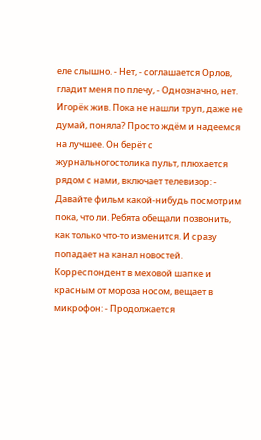еле слышно. - Нет, - соглашается Орлов, гладит меня по плечу, - Однозначно, нет. Игорёк жив. Пока не нашли труп, даже не думай, поняла? Просто ждём и надеемся на лучшее. Он берёт с журнальногостолика пульт, плюхается рядом с нами, включает телевизор: - Давайте фильм какой-нибудь посмотрим пока, что ли. Ребята обещали позвонить, как только что-то изменится. И сразу попадает на канал новостей. Корреспондент в меховой шапке и красным от мороза носом, вещает в микрофон: - Продолжается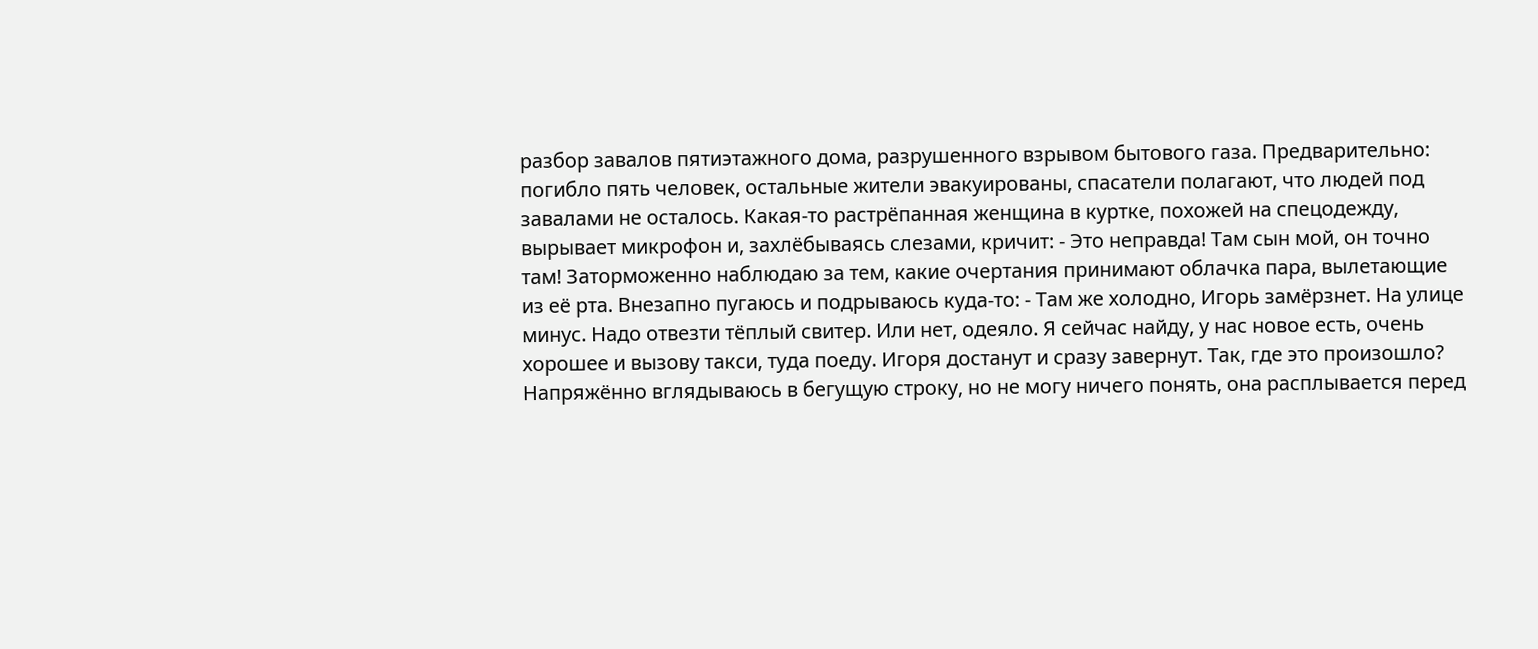разбор завалов пятиэтажного дома, разрушенного взрывом бытового газа. Предварительно: погибло пять человек, остальные жители эвакуированы, спасатели полагают, что людей под завалами не осталось. Какая-то растрёпанная женщина в куртке, похожей на спецодежду, вырывает микрофон и, захлёбываясь слезами, кричит: - Это неправда! Там сын мой, он точно там! Заторможенно наблюдаю за тем, какие очертания принимают облачка пара, вылетающие из её рта. Внезапно пугаюсь и подрываюсь куда-то: - Там же холодно, Игорь замёрзнет. На улице минус. Надо отвезти тёплый свитер. Или нет, одеяло. Я сейчас найду, у нас новое есть, очень хорошее и вызову такси, туда поеду. Игоря достанут и сразу завернут. Так, где это произошло? Напряжённо вглядываюсь в бегущую строку, но не могу ничего понять, она расплывается перед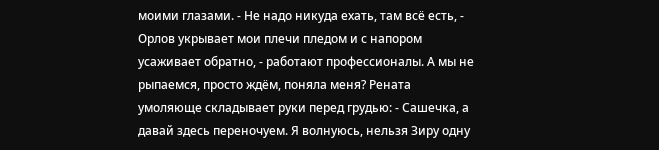моими глазами. - Не надо никуда ехать, там всё есть, - Орлов укрывает мои плечи пледом и с напором усаживает обратно, - работают профессионалы. А мы не рыпаемся, просто ждём, поняла меня? Рената умоляюще складывает руки перед грудью: - Сашечка, а давай здесь переночуем. Я волнуюсь, нельзя Зиру одну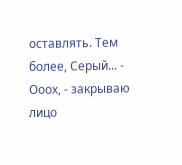оставлять. Тем более, Серый... - Ооох, - закрываю лицо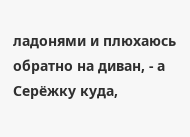ладонями и плюхаюсь обратно на диван, - а Серёжку куда,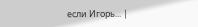если Игорь... |